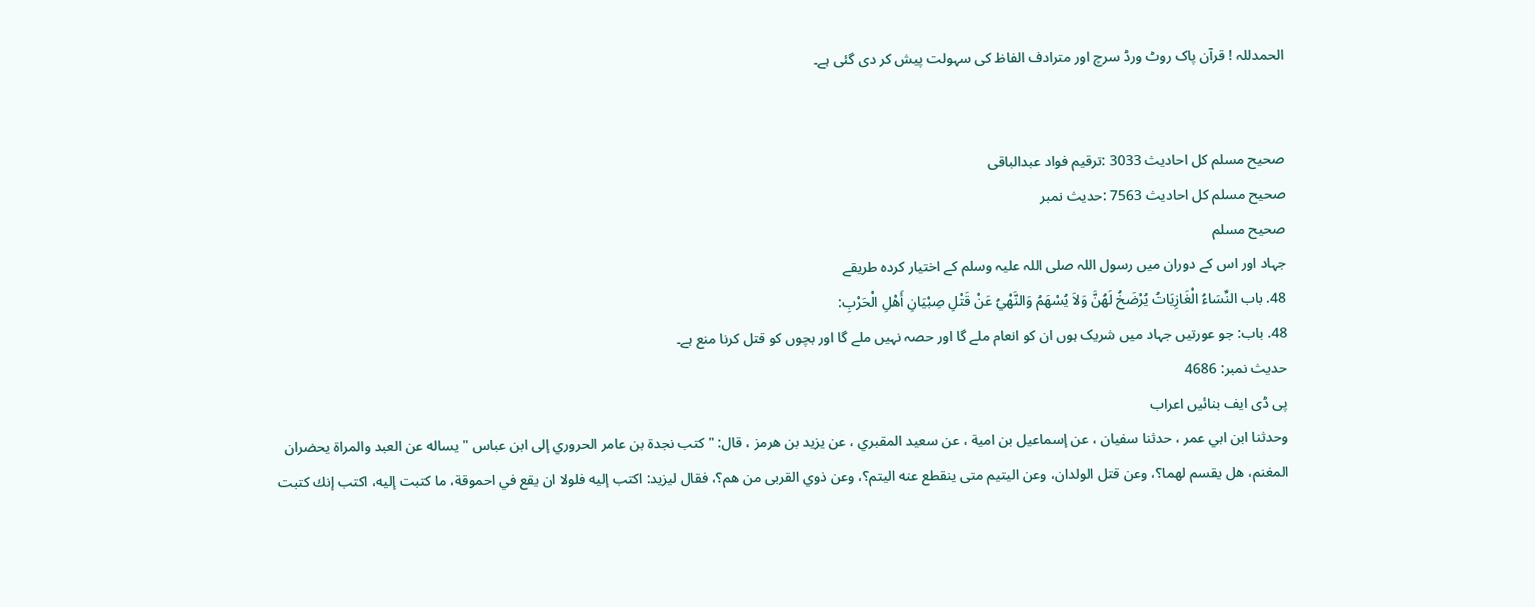الحمدللہ ! قرآن پاک روٹ ورڈ سرچ اور مترادف الفاظ کی سہولت پیش کر دی گئی ہے۔


صحيح مسلم کل احادیث 3033 :ترقیم فواد عبدالباقی
صحيح مسلم کل احادیث 7563 :حدیث نمبر
صحيح مسلم
جہاد اور اس کے دوران میں رسول اللہ صلی اللہ علیہ وسلم کے اختیار کردہ طریقے
48. باب النِّسَاءُ الْغَازِيَاتُ يُرْضَخُ لَهُنَّ وَلاَ يُسْهَمُ وَالنَّهْيُ عَنْ قَتْلِ صِبْيَانِ أَهْلِ الْحَرْبِ:
48. باب: جو عورتیں جہاد میں شریک ہوں ان کو انعام ملے گا اور حصہ نہیں ملے گا اور بچوں کو قتل کرنا منع ہے۔
حدیث نمبر: 4686
پی ڈی ایف بنائیں اعراب
وحدثنا ابن ابي عمر ، حدثنا سفيان ، عن إسماعيل بن امية ، عن سعيد المقبري ، عن يزيد بن هرمز ، قال: " كتب نجدة بن عامر الحروري إلى ابن عباس " يساله عن العبد والمراة يحضران المغنم، هل يقسم لهما؟، وعن قتل الولدان، وعن اليتيم متى ينقطع عنه اليتم؟، وعن ذوي القربى من هم؟، فقال ليزيد: اكتب إليه فلولا ان يقع في احموقة، ما كتبت إليه، اكتب إنك كتبت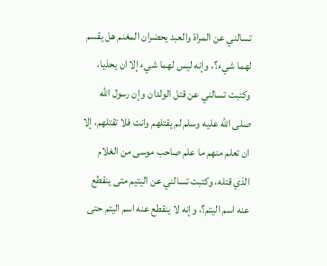تسالني عن المراة والعبد يحضران المغنم هل يقسم لهما شيء؟، وإنه ليس لهما شيء إلا ان يحذيا، وكتبت تسالني عن قتل الولدان وإن رسول الله صلى الله عليه وسلم لم يقتلهم وانت فلا تقتلهم، إلا ان تعلم منهم ما علم صاحب موسى من الغلام الذي قتله، وكتبت تسالني عن اليتيم متى ينقطع عنه اسم اليتم؟، وإنه لا ينقطع عنه اسم اليتم حتى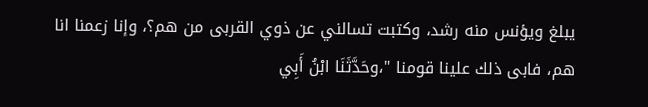يبلغ ويؤنس منه رشد، وكتبت تسالني عن ذوي القربى من هم؟، وإنا زعمنا انا هم، فابى ذلك علينا قومنا "،وحَدَّثَنَا ابْنُ أَبِي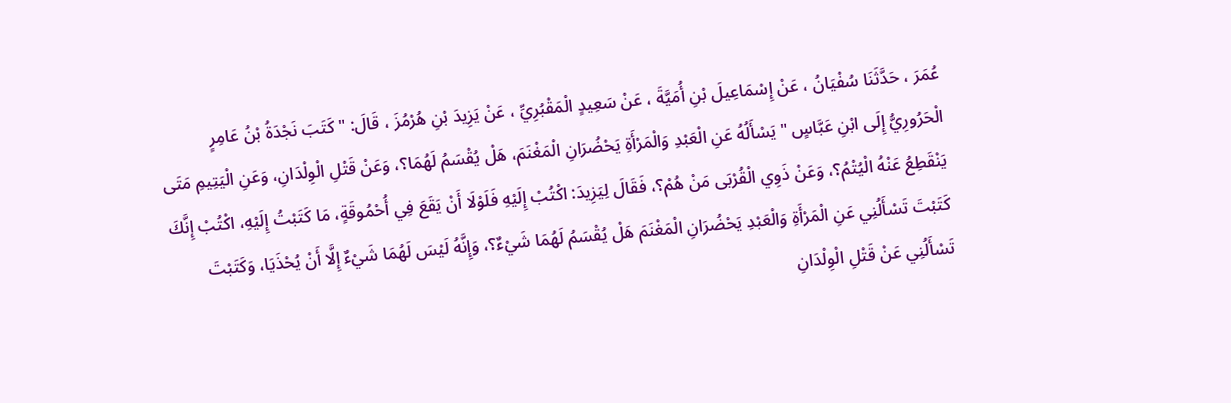عُمَرَ ، حَدَّثَنَا سُفْيَانُ ، عَنْ إِسْمَاعِيلَ بْنِ أُمَيَّةَ ، عَنْ سَعِيدٍ الْمَقْبُرِيِّ ، عَنْ يَزِيدَ بْنِ هُرْمُزَ ، قَالَ: " كَتَبَ نَجْدَةُ بْنُ عَامِرٍ الْحَرُورِيُّ إِلَى ابْنِ عَبَّاسٍ " يَسْأَلُهُ عَنِ الْعَبْدِ وَالْمَرْأَةِ يَحْضُرَانِ الْمَغْنَمَ، هَلْ يُقْسَمُ لَهُمَا؟، وَعَنْ قَتْلِ الْوِلْدَانِ، وَعَنِ الْيَتِيمِ مَتَى يَنْقَطِعُ عَنْهُ الْيُتْمُ؟، وَعَنْ ذَوِي الْقُرْبَى مَنْ هُمْ؟، فَقَالَ لِيَزِيدَ: اكْتُبْ إِلَيْهِ فَلَوْلَا أَنْ يَقَعَ فِي أُحْمُوقَةٍ، مَا كَتَبْتُ إِلَيْهِ، اكْتُبْ إِنَّكَ كَتَبْتَ تَسْأَلُنِي عَنِ الْمَرْأَةِ وَالْعَبْدِ يَحْضُرَانِ الْمَغْنَمَ هَلْ يُقْسَمُ لَهُمَا شَيْءٌ؟، وَإِنَّهُ لَيْسَ لَهُمَا شَيْءٌ إِلَّا أَنْ يُحْذَيَا، وَكَتَبْتَ تَسْأَلُنِي عَنْ قَتْلِ الْوِلْدَانِ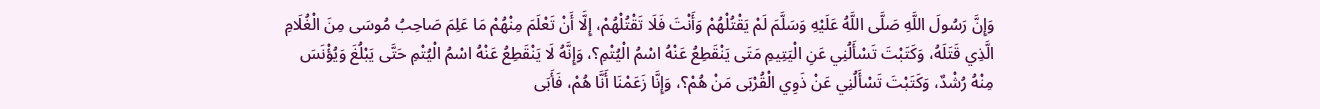وَإِنَّ رَسُولَ اللَّهِ صَلَّى اللَّهُ عَلَيْهِ وَسَلَّمَ لَمْ يَقْتُلْهُمْ وَأَنْتَ فَلَا تَقْتُلْهُمْ، إِلَّا أَنْ تَعْلَمَ مِنْهُمْ مَا عَلِمَ صَاحِبُ مُوسَى مِنَ الْغُلَامِ الَّذِي قَتَلَهُ، وَكَتَبْتَ تَسْأَلُنِي عَنِ الْيَتِيمِ مَتَى يَنْقَطِعُ عَنْهُ اسْمُ الْيُتْمِ؟، وَإِنَّهُ لَا يَنْقَطِعُ عَنْهُ اسْمُ الْيُتْمِ حَتَّى يَبْلُغَ وَيُؤْنَسَ مِنْهُ رُشْدٌ، وَكَتَبْتَ تَسْأَلُنِي عَنْ ذَوِي الْقُرْبَى مَنْ هُمْ؟، وَإِنَّا زَعَمْنَا أَنَّا هُمْ، فَأَبَى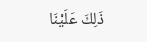ذَلِكَ عَلَيْنَا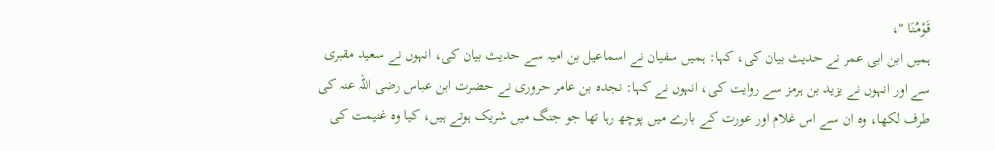قَوْمُنَا "،
ہمیں ابن ابی عمر نے حدیث بیان کی، کہا: ہمیں سفیان نے اسماعیل بن امیہ سے حدیث بیان کی، انہوں نے سعید مقبری سے اور انہوں نے یزید بن ہرمز سے روایت کی، انہوں نے کہا: نجدہ بن عامر حروری نے حضرت ابن عباس رضی اللہ عنہ کی طرف لکھا، وہ ان سے اس غلام اور عورت کے بارے میں پوچھ رہا تھا جو جنگ میں شریک ہوتے ہیں، کیا وہ غنیمت کی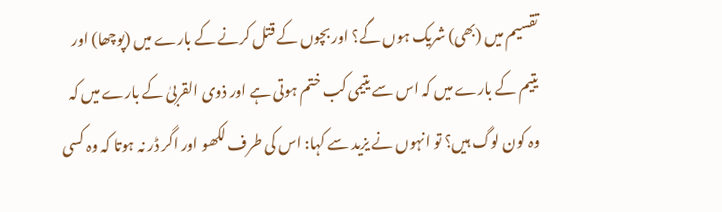تقسیم میں (بھی) شریک ہوں گے؟ اور بچوں کے قتل کرنے کے بارے میں (پوچھا) اور یتیم کے بارے میں کہ اس سے یتیمی کب ختم ہوتی ہے اور ذوی القربیٰ کے بارے میں کہ وہ کون لوگ ہیں؟ تو انہوں نے یزید سے کہا: اس کی طرف لکھو اور اگر ڈر نہ ہوتا کہ وہ کسی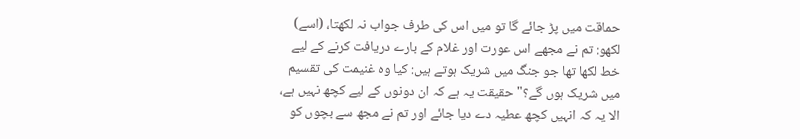حماقت میں پڑ جائے گا تو میں اس کی طرف جواب نہ لکھتا، (اسے) لکھو: تم نے مجھے اس عورت اور غلام کے بارے دریافت کرنے کے لیے خط لکھا تھا جو جنگ میں شریک ہوتے ہیں: کیا وہ غنیمت کی تقسیم میں شریک ہوں گے؟" حقیقت یہ ہے کہ ان دونوں کے لیے کچھ نہیں ہے، الا یہ کہ انہیں کچھ عطیہ دے دیا جائے اور تم نے مجھ سے بچوں کو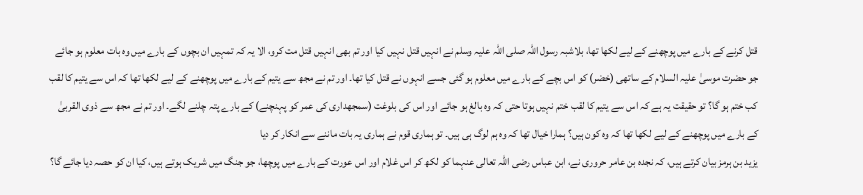قتل کرنے کے بارے میں پوچھنے کے لیے لکھا تھا، بلاشبہ رسول اللہ صلی اللہ علیہ وسلم نے انہیں قتل نہیں کیا اور تم بھی انہیں قتل مت کرو، الا یہ کہ تمہیں ان بچوں کے بارے میں وہ بات معلوم ہو جائے جو حضرت موسیٰ علیہ السلام کے ساتھی (خضر) کو اس بچے کے بارے میں معلوم ہو گئی جسے انہوں نے قتل کیا تھا۔ اور تم نے مجھ سے یتیم کے بارے میں پوچھنے کے لیے لکھا تھا کہ اس سے یتیم کا لقب کب ختم ہو گا؟ تو حقیقت یہ ہے کہ اس سے یتیم کا لقب ختم نہیں ہوتا حتی کہ وہ بالغ ہو جائے اور اس کی بلوغت (سمجھداری کی عمر کو پہنچنے) کے بارے پتہ چلنے لگے۔ اور تم نے مجھ سے ذوی القربیٰ کے بارے میں پوچھنے کے لیے لکھا تھا کہ وہ کون ہیں؟ ہمارا خیال تھا کہ وہ ہم لوگ ہی ہیں۔ تو ہماری قوم نے ہماری یہ بات ماننے سے انکار کر دیا
یزید بن ہرمز بیان کرتے ہیں، کہ نجدہ بن عامر حروری نے، ابن عباس رضی اللہ تعالی عنہما کو لکھ کر اس غلام اور اس عورت کے بارے میں پوچھا، جو جنگ میں شریک ہوتے ہیں، کیا ان کو حصہ دیا جائے گا؟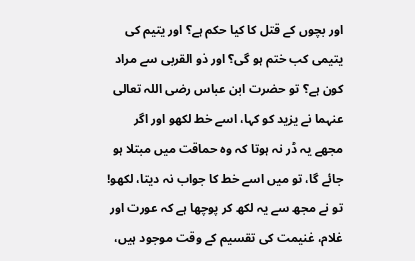اور بچوں کے قتل کا کیا حکم ہے؟ اور یتیم کی یتیمی کب ختم ہو گی؟ اور ذو القربی سے مراد کون ہے؟ تو حضرت ابن عباس رضی اللہ تعالی عنہما نے یزید کو کہا، اسے خط لکھو اور اگر مجھے یہ ڈر نہ ہوتا کہ وہ حماقت میں مبتلا ہو جائے گا، تو میں اسے خط کا جواب نہ دیتا، لکھو! تو نے مجھ سے یہ لکھ کر پوچھا ہے کہ عورت اور غلام، غنیمت کی تقسیم کے وقت موجود ہیں،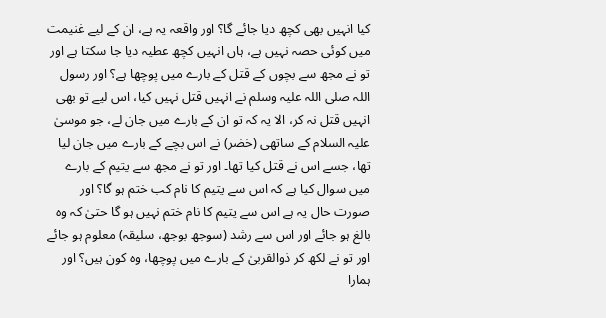کیا انہیں بھی کچھ دیا جائے گا؟ اور واقعہ یہ ہے، ان کے لیے غنیمت میں کوئی حصہ نہیں ہے، ہاں انہیں کچھ عطیہ دیا جا سکتا ہے اور تو نے مجھ سے بچوں کے قتل کے بارے میں پوچھا ہے؟ اور رسول اللہ صلی اللہ علیہ وسلم نے انہیں قتل نہیں کیا، اس لیے تو بھی انہیں قتل نہ کر، الا یہ کہ تو ان کے بارے میں جان لے، جو موسیٰ علیہ السلام کے ساتھی (خضر) نے اس بچے کے بارے میں جان لیا تھا، جسے اس نے قتل کیا تھا۔ اور تو نے مجھ سے یتیم کے بارے میں سوال کیا ہے کہ اس سے یتیم کا نام کب ختم ہو گا؟ اور صورت حال یہ ہے اس سے یتیم کا نام ختم نہیں ہو گا حتیٰ کہ وہ بالغ ہو جائے اور اس سے رشد (سوجھ بوجھ، سلیقہ) معلوم ہو جائے اور تو نے لکھ کر ذوالقربیٰ کے بارے میں پوچھا، وہ کون ہیں؟ اور ہمارا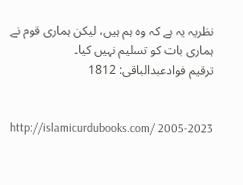نظریہ یہ ہے کہ وہ ہم ہیں، لیکن ہماری قوم نے ہماری بات کو تسلیم نہیں کیا۔
ترقیم فوادعبدالباقی: 1812


http://islamicurdubooks.com/ 2005-2023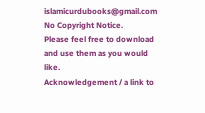islamicurdubooks@gmail.com No Copyright Notice.
Please feel free to download and use them as you would like.
Acknowledgement / a link to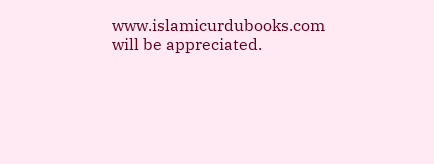www.islamicurdubooks.com will be appreciated.